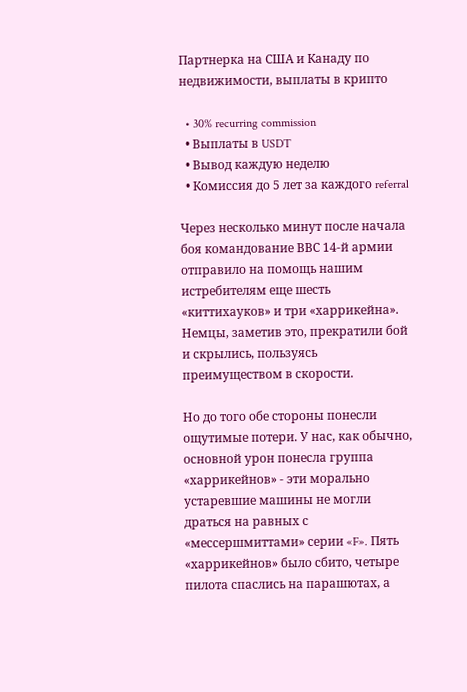Партнерка на США и Канаду по недвижимости, выплаты в крипто

  • 30% recurring commission
  • Выплаты в USDT
  • Вывод каждую неделю
  • Комиссия до 5 лет за каждого referral

Через несколько минут после начала боя командование ВВС 14-й армии отправило на помощь нашим истребителям еще шесть «киттихауков» и три «харрикейна». Немцы, заметив это, прекратили бой и скрылись, пользуясь преимуществом в скорости.

Но до того обе стороны понесли ощутимые потери. У нас, как обычно, основной урон понесла группа «харрикейнов» - эти морально устаревшие машины не могли драться на равных с «мессершмиттами» серии «F». Пять «харрикейнов» было сбито, четыре пилота спаслись на парашютах, а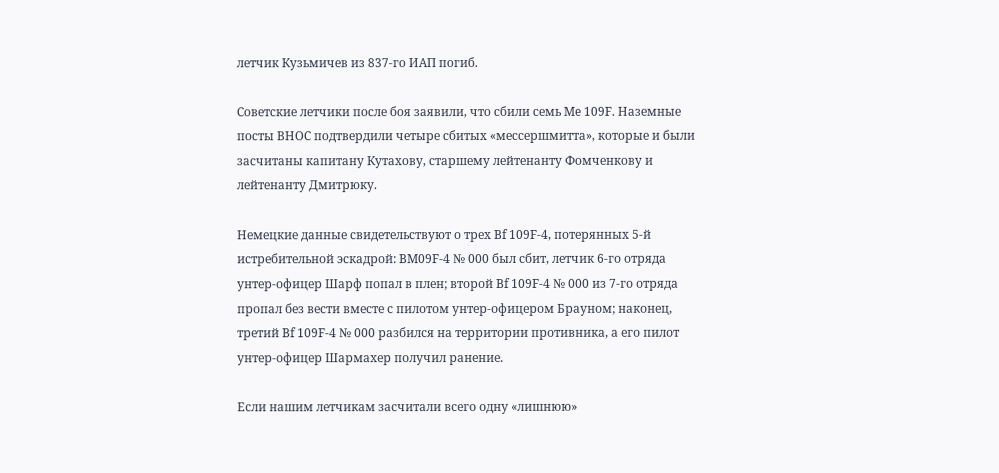летчик Кузьмичев из 837-го ИАП погиб.

Советские летчики после боя заявили, что сбили семь Me 109F. Наземные посты ВНОС подтвердили четыре сбитых «мессершмитта», которые и были засчитаны капитану Кутахову, старшему лейтенанту Фомченкову и лейтенанту Дмитрюку.

Немецкие данные свидетельствуют о трех Bf 109F-4, потерянных 5-й истребительной эскадрой: BM09F-4 № 000 был сбит, летчик 6-го отряда унтер-офицер Шарф попал в плен; второй Bf 109F-4 № 000 из 7-го отряда пропал без вести вместе с пилотом унтер-офицером Брауном; наконец, третий Bf 109F-4 № 000 разбился на территории противника, а его пилот унтер-офицер Шармахер получил ранение.

Если нашим летчикам засчитали всего одну «лишнюю»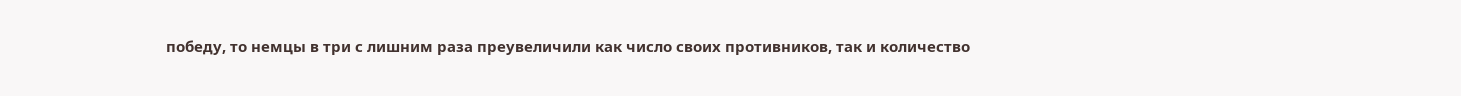победу, то немцы в три с лишним раза преувеличили как число своих противников, так и количество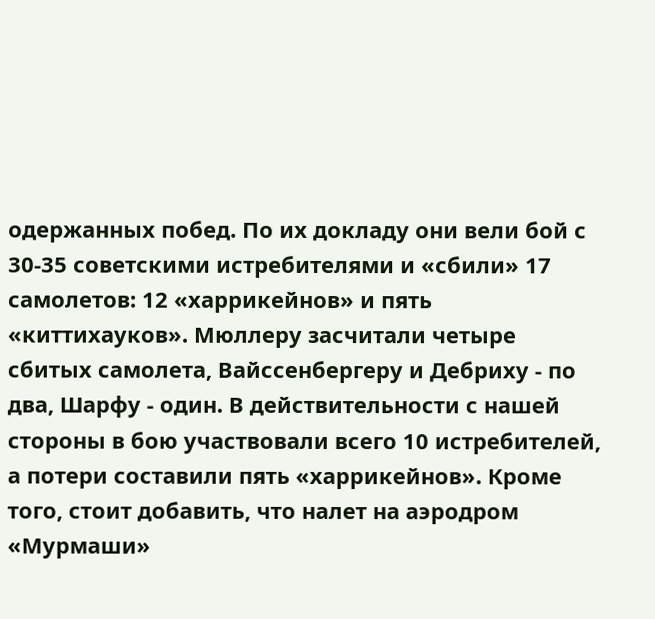одержанных побед. По их докладу они вели бой с 30-35 советскими истребителями и «сбили» 17 самолетов: 12 «харрикейнов» и пять «киттихауков». Мюллеру засчитали четыре сбитых самолета, Вайссенбергеру и Дебриху - по два, Шарфу - один. В действительности с нашей стороны в бою участвовали всего 10 истребителей, а потери составили пять «харрикейнов». Кроме того, стоит добавить, что налет на аэродром «Мурмаши»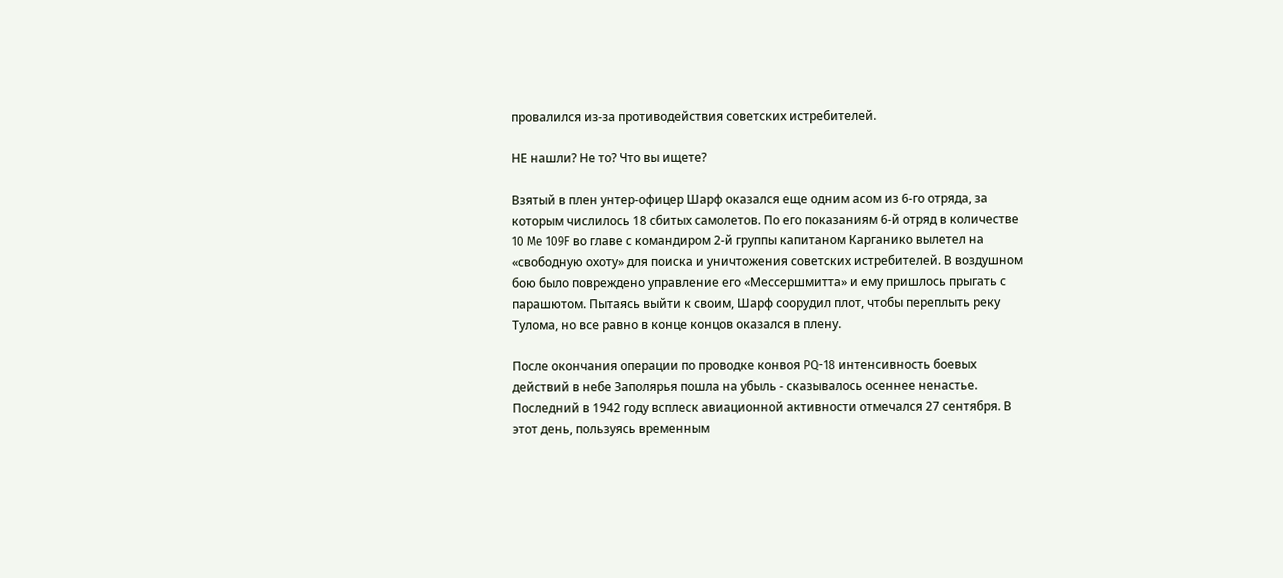провалился из-за противодействия советских истребителей.

НЕ нашли? Не то? Что вы ищете?

Взятый в плен унтер-офицер Шарф оказался еще одним асом из 6-го отряда, за которым числилось 18 сбитых самолетов. По его показаниям 6-й отряд в количестве 10 Me 109F во главе с командиром 2-й группы капитаном Карганико вылетел на «свободную охоту» для поиска и уничтожения советских истребителей. В воздушном бою было повреждено управление его «Мессершмитта» и ему пришлось прыгать с парашютом. Пытаясь выйти к своим, Шарф соорудил плот, чтобы переплыть реку Тулома, но все равно в конце концов оказался в плену.

После окончания операции по проводке конвоя PQ-18 интенсивность боевых действий в небе Заполярья пошла на убыль - сказывалось осеннее ненастье. Последний в 1942 году всплеск авиационной активности отмечался 27 сентября. В этот день, пользуясь временным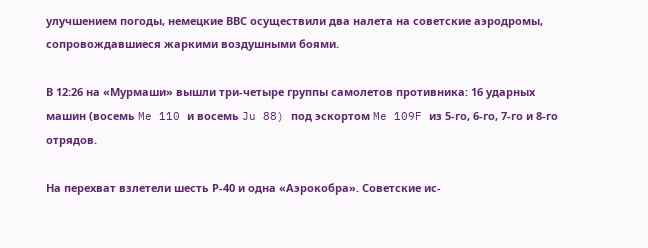улучшением погоды, немецкие ВВС осуществили два налета на советские аэродромы, сопровождавшиеся жаркими воздушными боями.

В 12:26 на «Мурмаши» вышли три-четыре группы самолетов противника: 16 ударных машин (восемь Me 110 и восемь Ju 88) под эскортом Me 109F из 5-го, 6-го, 7-го и 8-го отрядов.

На перехват взлетели шесть Р-40 и одна «Аэрокобра». Советские ис-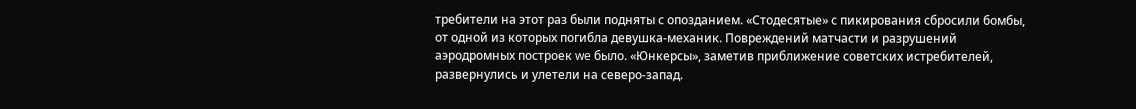требители на этот раз были подняты с опозданием. «Стодесятые» с пикирования сбросили бомбы, от одной из которых погибла девушка-механик. Повреждений матчасти и разрушений аэродромных построек we было. «Юнкерсы», заметив приближение советских истребителей, развернулись и улетели на северо-запад.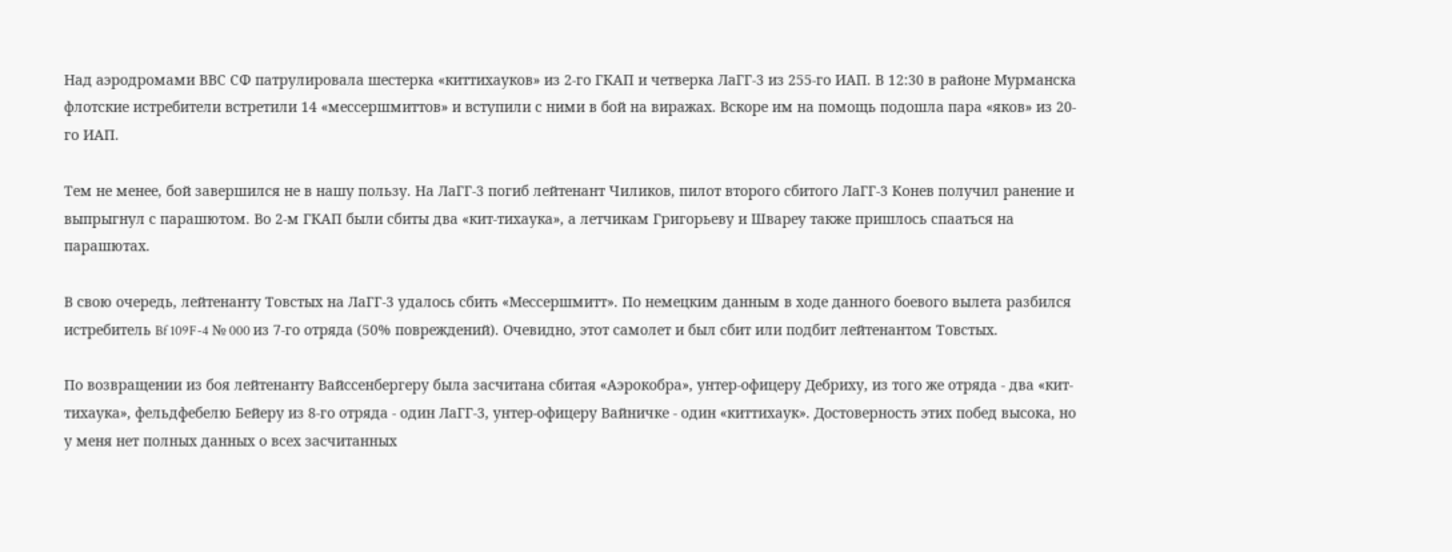Над аэродромами ВВС СФ патрулировала шестерка «киттихауков» из 2-го ГКАП и четверка ЛаГГ-3 из 255-го ИАП. В 12:30 в районе Мурманска флотские истребители встретили 14 «мессершмиттов» и вступили с ними в бой на виражах. Вскоре им на помощь подошла пара «яков» из 20-го ИАП.

Тем не менее, бой завершился не в нашу пользу. На ЛаГГ-3 погиб лейтенант Чиликов, пилот второго сбитого ЛаГГ-3 Конев получил ранение и выпрыгнул с парашютом. Во 2-м ГКАП были сбиты два «кит-тихаука», а летчикам Григорьеву и Швареу также пришлось спааться на парашютах.

В свою очередь, лейтенанту Товстых на ЛаГГ-3 удалось сбить «Мессершмитт». По немецким данным в ходе данного боевого вылета разбился истребитель Bf 109F-4 № 000 из 7-го отряда (50% повреждений). Очевидно, этот самолет и был сбит или подбит лейтенантом Товстых.

По возвращении из боя лейтенанту Вайссенбергеру была засчитана сбитая «Аэрокобра», унтер-офицеру Дебриху, из того же отряда - два «кит-тихаука», фельдфебелю Бейеру из 8-го отряда - один ЛаГГ-3, унтер-офицеру Вайничке - один «киттихаук». Достоверность этих побед высока, но у меня нет полных данных о всех засчитанных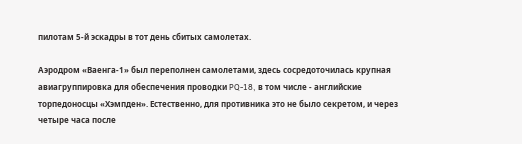пилотам 5-й эскадры в тот день сбитых самолетах.

Аэродром «Ваенга-1» был переполнен самолетами, здесь сосредоточилась крупная авиагруппировка для обеспечения проводки PQ-18, в том числе - английские торпедоносцы «Хэмпден». Естественно, для противника это не было секретом, и через четыре часа после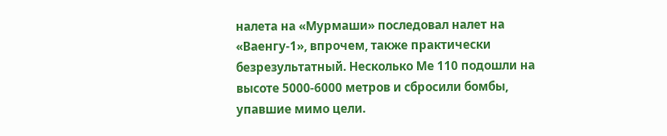налета на «Мурмаши» последовал налет на «Ваенгу-1», впрочем, также практически безрезультатный. Несколько Me 110 подошли на высоте 5000-6000 метров и сбросили бомбы, упавшие мимо цели.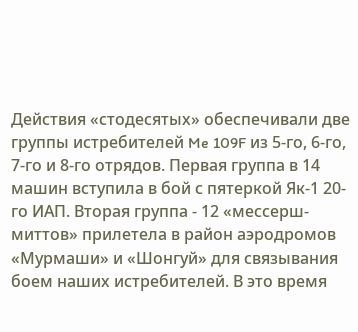Действия «стодесятых» обеспечивали две группы истребителей Me 109F из 5-го, 6-го, 7-го и 8-го отрядов. Первая группа в 14 машин вступила в бой с пятеркой Як-1 20-го ИАП. Вторая группа - 12 «мессерш-миттов» прилетела в район аэродромов «Мурмаши» и «Шонгуй» для связывания боем наших истребителей. В это время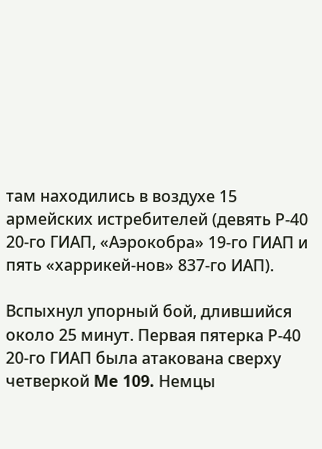там находились в воздухе 15 армейских истребителей (девять Р-40 20-го ГИАП, «Аэрокобра» 19-го ГИАП и пять «харрикей-нов» 837-го ИАП).

Вспыхнул упорный бой, длившийся около 25 минут. Первая пятерка Р-40 20-го ГИАП была атакована сверху четверкой Me 109. Немцы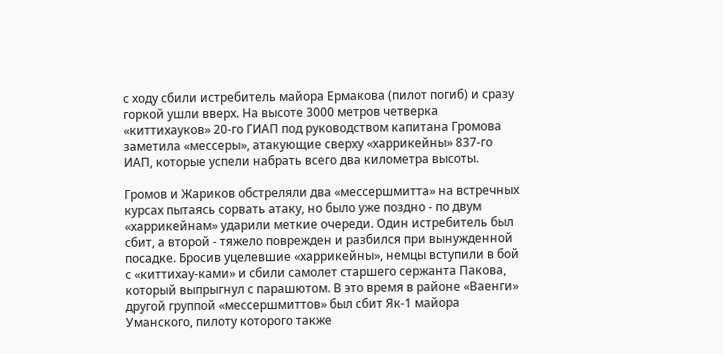с ходу сбили истребитель майора Ермакова (пилот погиб) и сразу горкой ушли вверх. На высоте 3000 метров четверка «киттихауков» 20-го ГИАП под руководством капитана Громова заметила «мессеры», атакующие сверху «харрикейны» 837-го ИАП, которые успели набрать всего два километра высоты.

Громов и Жариков обстреляли два «мессершмитта» на встречных курсах пытаясь сорвать атаку, но было уже поздно - по двум «харрикейнам» ударили меткие очереди. Один истребитель был сбит, а второй - тяжело поврежден и разбился при вынужденной посадке. Бросив уцелевшие «харрикейны», немцы вступили в бой с «киттихау-ками» и сбили самолет старшего сержанта Пакова, который выпрыгнул с парашютом. В это время в районе «Ваенги» другой группой «мессершмиттов» был сбит Як-1 майора Уманского, пилоту которого также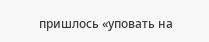пришлось «уповать на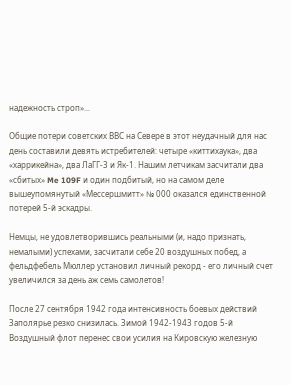надежность строп»...

Общие потери советских ВВС на Севере в этот неудачный для нас день составили девять истребителей: четыре «киттихаука», два «харрикейна», два ЛаГГ-3 и Як-1. Нашим летчикам засчитали два «сбитых» Me 109F и один подбитый, но на самом деле вышеупомянутый «Мессершмитт» № 000 оказался единственной потерей 5-й эскадры.

Немцы, не удовлетворившись реальными (и, надо признать, немалыми) успехами, засчитали себе 20 воздушных побед, а фельдфебель Мюллер установил личный рекорд - его личный счет увеличился за день аж семь самолетов!

После 27 сентября 1942 года интенсивность боевых действий Заполярье резко снизилась. Зимой 1942-1943 годов 5-й Воздушный флот перенес свои усилия на Кировскую железную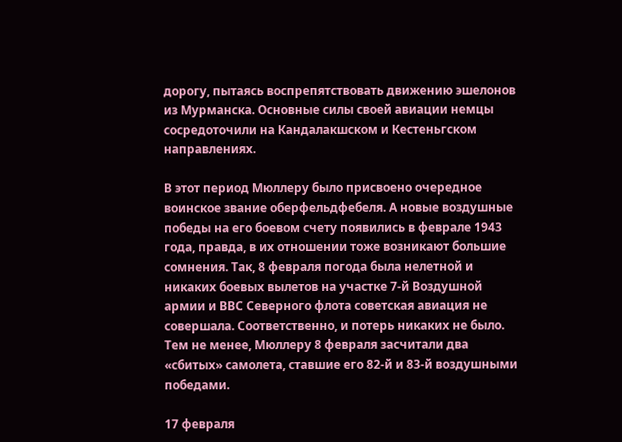дорогу, пытаясь воспрепятствовать движению эшелонов из Мурманска. Основные силы своей авиации немцы сосредоточили на Кандалакшском и Кестеньгском направлениях.

В этот период Мюллеру было присвоено очередное воинское звание оберфельдфебеля. А новые воздушные победы на его боевом счету появились в феврале 1943 года, правда, в их отношении тоже возникают большие сомнения. Так, 8 февраля погода была нелетной и никаких боевых вылетов на участке 7-й Воздушной армии и ВВС Северного флота советская авиация не совершала. Соответственно, и потерь никаких не было. Тем не менее, Мюллеру 8 февраля засчитали два «сбитых» самолета, ставшие его 82-й и 83-й воздушными победами.

17 февраля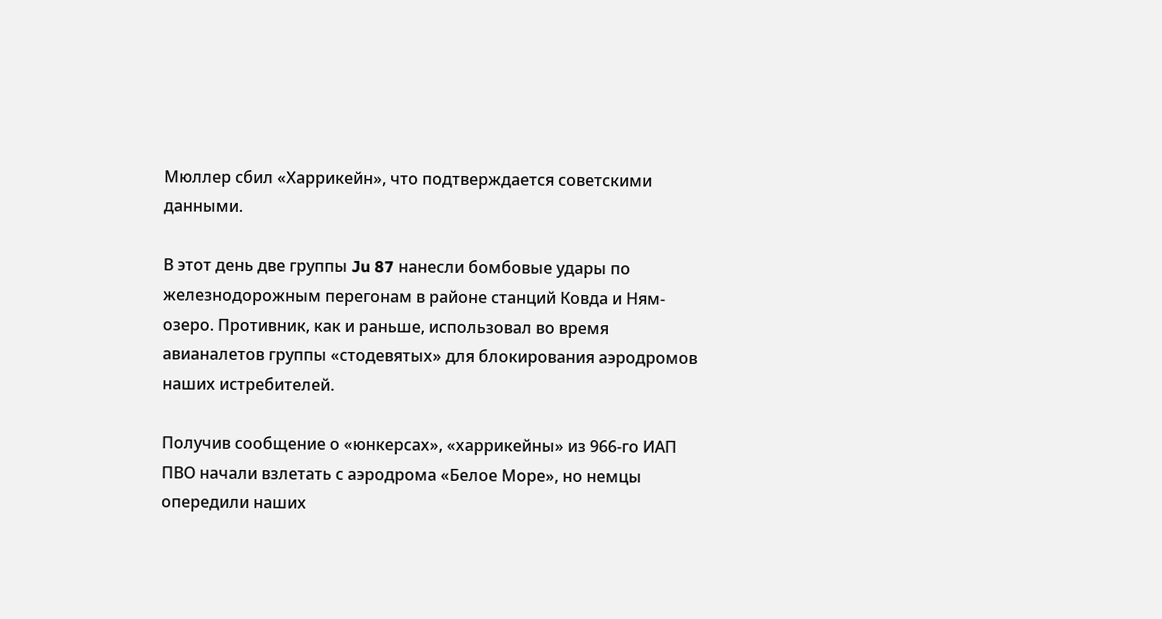Мюллер сбил «Харрикейн», что подтверждается советскими данными.

В этот день две группы Ju 87 нанесли бомбовые удары по железнодорожным перегонам в районе станций Ковда и Ням-озеро. Противник, как и раньше, использовал во время авианалетов группы «стодевятых» для блокирования аэродромов наших истребителей.

Получив сообщение о «юнкерсах», «харрикейны» из 966-го ИАП ПВО начали взлетать с аэродрома «Белое Море», но немцы опередили наших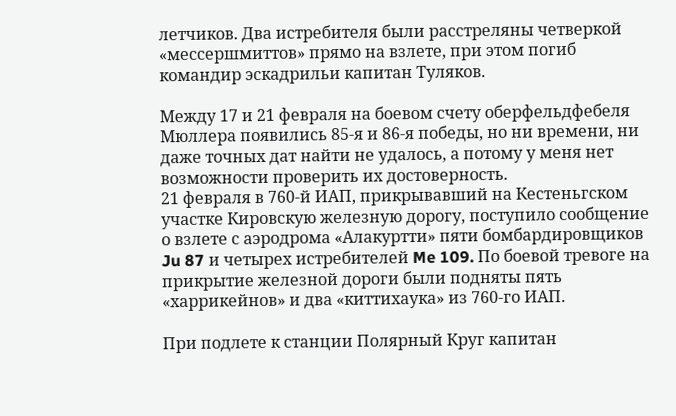летчиков. Два истребителя были расстреляны четверкой «мессершмиттов» прямо на взлете, при этом погиб командир эскадрильи капитан Туляков.

Между 17 и 21 февраля на боевом счету оберфельдфебеля Мюллера появились 85-я и 86-я победы, но ни времени, ни даже точных дат найти не удалось, а потому у меня нет возможности проверить их достоверность.
21 февраля в 760-й ИАП, прикрывавший на Кестеньгском участке Кировскую железную дорогу, поступило сообщение о взлете с аэродрома «Алакуртти» пяти бомбардировщиков Ju 87 и четырех истребителей Me 109. По боевой тревоге на прикрытие железной дороги были подняты пять «харрикейнов» и два «киттихаука» из 760-го ИАП.

При подлете к станции Полярный Круг капитан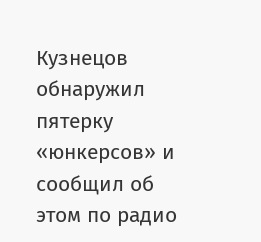Кузнецов обнаружил пятерку «юнкерсов» и сообщил об этом по радио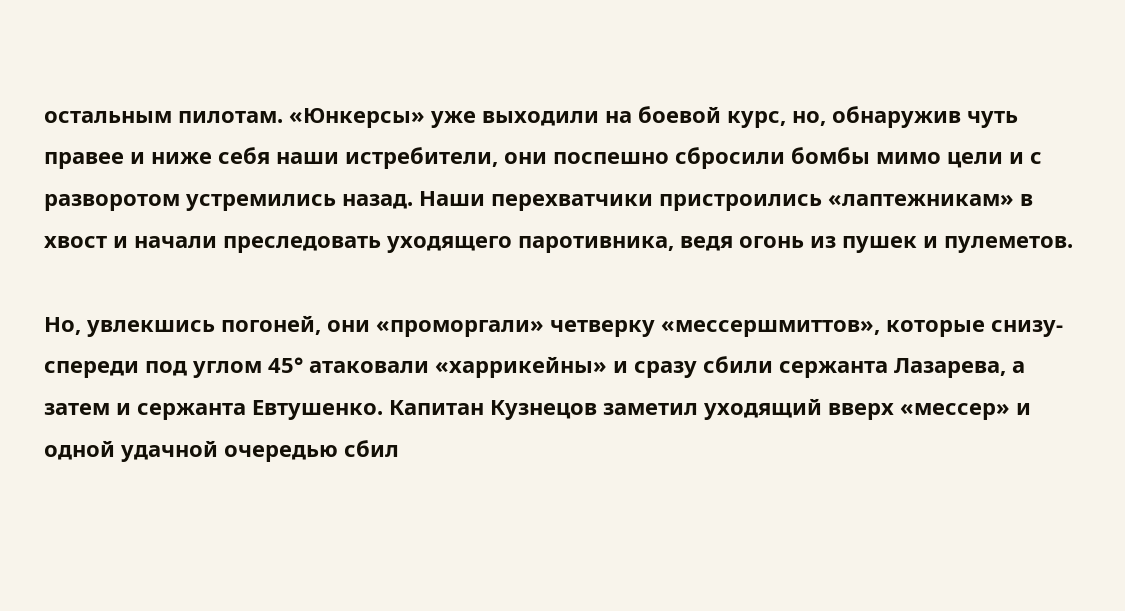остальным пилотам. «Юнкерсы» уже выходили на боевой курс, но, обнаружив чуть правее и ниже себя наши истребители, они поспешно сбросили бомбы мимо цели и с разворотом устремились назад. Наши перехватчики пристроились «лаптежникам» в хвост и начали преследовать уходящего паротивника, ведя огонь из пушек и пулеметов.

Но, увлекшись погоней, они «проморгали» четверку «мессершмиттов», которые снизу-спереди под углом 45° атаковали «харрикейны» и сразу сбили сержанта Лазарева, а затем и сержанта Евтушенко. Капитан Кузнецов заметил уходящий вверх «мессер» и одной удачной очередью сбил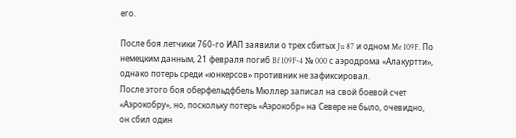его.

После боя летчики 760-го ИАП заявили о трех сбитых Ju 87 и одном Me 109F. По немецким данным, 21 февраля погиб Bf 109F-4 № 000 с аэродрома «Алакуртти», однако потерь среди «юнкерсов» противник не зафиксировал.
После этого боя оберфельдфбель Мюллер записал на свой боевой счет «Аэрокобру», но, поскольку потерь «Аэрокобр» на Севере не было, очевидно, он сбил один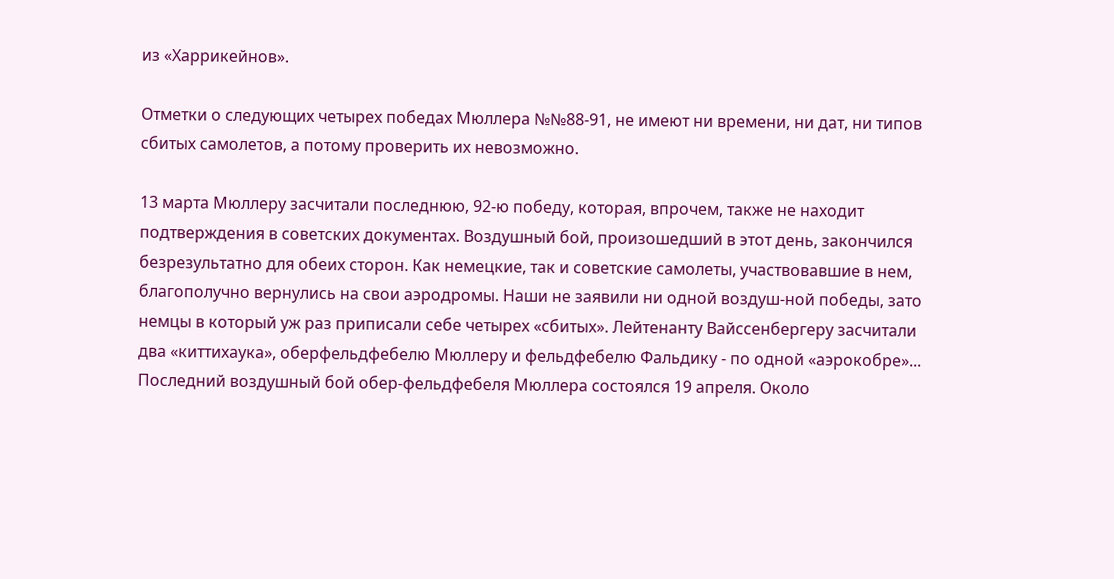из «Харрикейнов».

Отметки о следующих четырех победах Мюллера №№88-91, не имеют ни времени, ни дат, ни типов сбитых самолетов, а потому проверить их невозможно.

13 марта Мюллеру засчитали последнюю, 92-ю победу, которая, впрочем, также не находит подтверждения в советских документах. Воздушный бой, произошедший в этот день, закончился безрезультатно для обеих сторон. Как немецкие, так и советские самолеты, участвовавшие в нем, благополучно вернулись на свои аэродромы. Наши не заявили ни одной воздуш-ной победы, зато немцы в который уж раз приписали себе четырех «сбитых». Лейтенанту Вайссенбергеру засчитали два «киттихаука», оберфельдфебелю Мюллеру и фельдфебелю Фальдику - по одной «аэрокобре»...
Последний воздушный бой обер-фельдфебеля Мюллера состоялся 19 апреля. Около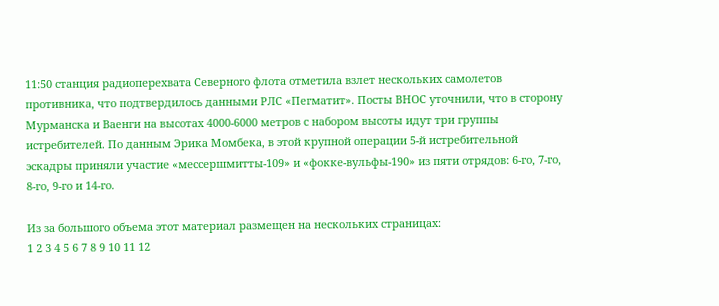11:50 станция радиоперехвата Северного флота отметила взлет нескольких самолетов противника, что подтвердилось данными РЛС «Пегматит». Посты ВНОС уточнили, что в сторону Мурманска и Ваенги на высотах 4000-6000 метров с набором высоты идут три группы истребителей. По данным Эрика Момбека, в этой крупной операции 5-й истребительной эскадры приняли участие «мессершмитты-109» и «фокке-вульфы-190» из пяти отрядов: 6-го, 7-го, 8-го, 9-го и 14-го.

Из за большого объема этот материал размещен на нескольких страницах:
1 2 3 4 5 6 7 8 9 10 11 12